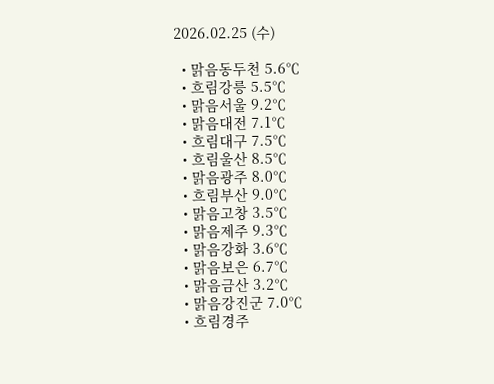2026.02.25 (수)

  • 맑음동두천 5.6℃
  • 흐림강릉 5.5℃
  • 맑음서울 9.2℃
  • 맑음대전 7.1℃
  • 흐림대구 7.5℃
  • 흐림울산 8.5℃
  • 맑음광주 8.0℃
  • 흐림부산 9.0℃
  • 맑음고창 3.5℃
  • 맑음제주 9.3℃
  • 맑음강화 3.6℃
  • 맑음보은 6.7℃
  • 맑음금산 3.2℃
  • 맑음강진군 7.0℃
  • 흐림경주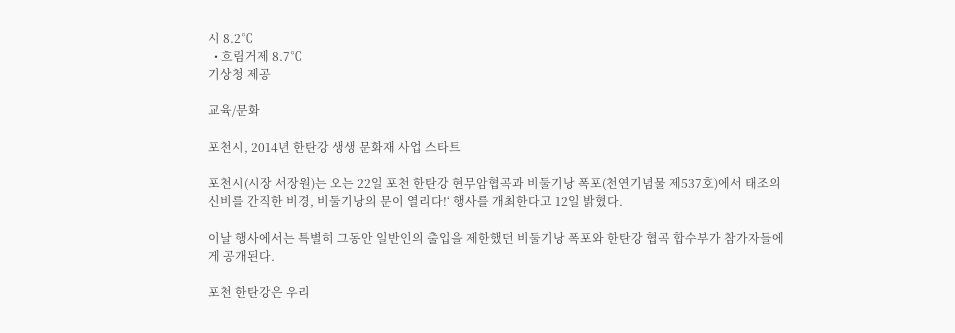시 8.2℃
  • 흐림거제 8.7℃
기상청 제공

교육/문화

포천시, 2014년 한탄강 생생 문화재 사업 스타트

포천시(시장 서장원)는 오는 22일 포천 한탄강 현무암협곡과 비둘기낭 폭포(천연기념물 제537호)에서 태조의 신비를 간직한 비경, 비둘기낭의 문이 열리다!‘ 행사를 개최한다고 12일 밝혔다.

이날 행사에서는 특별히 그동안 일반인의 출입을 제한했던 비둘기낭 폭포와 한탄강 협곡 합수부가 참가자들에게 공개된다.

포천 한탄강은 우리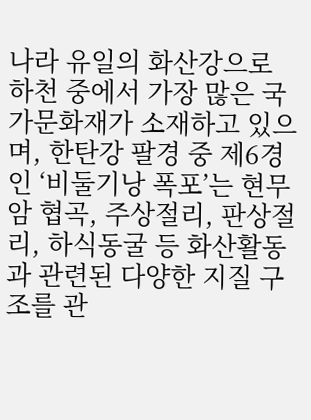나라 유일의 화산강으로 하천 중에서 가장 많은 국가문화재가 소재하고 있으며, 한탄강 팔경 중 제6경인 ‘비둘기낭 폭포’는 현무암 협곡, 주상절리, 판상절리, 하식동굴 등 화산활동과 관련된 다양한 지질 구조를 관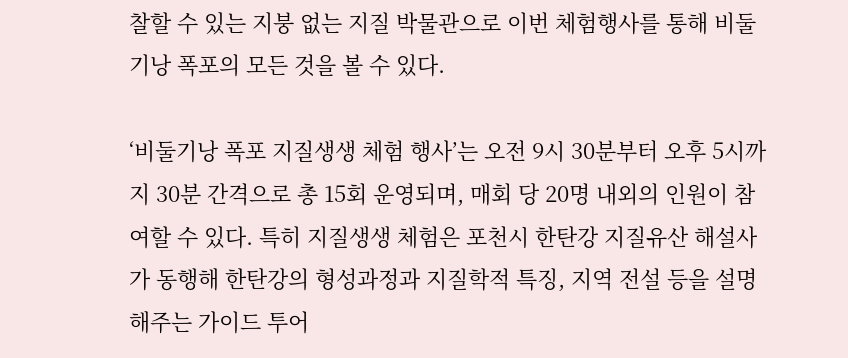찰할 수 있는 지붕 없는 지질 박물관으로 이번 체험행사를 통해 비둘기낭 폭포의 모든 것을 볼 수 있다.

‘비둘기낭 폭포 지질생생 체험 행사’는 오전 9시 30분부터 오후 5시까지 30분 간격으로 총 15회 운영되며, 매회 당 20명 내외의 인원이 참여할 수 있다. 특히 지질생생 체험은 포천시 한탄강 지질유산 해설사가 동행해 한탄강의 형성과정과 지질학적 특징, 지역 전설 등을 설명해주는 가이드 투어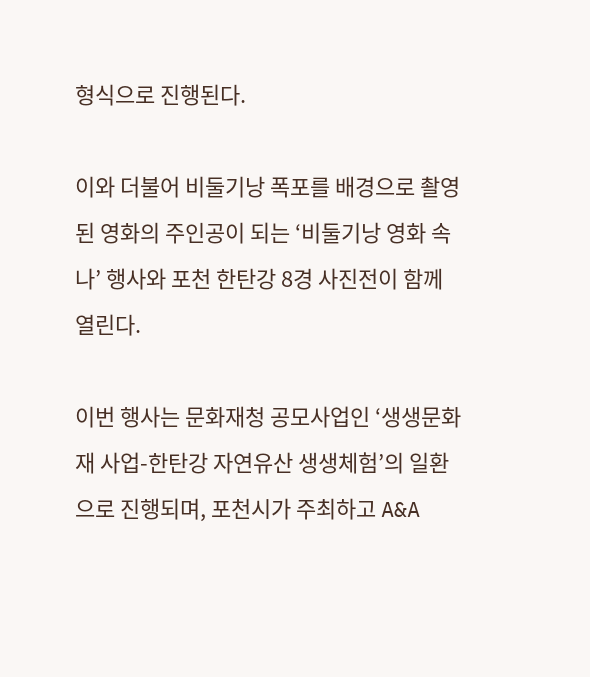형식으로 진행된다.

이와 더불어 비둘기낭 폭포를 배경으로 촬영된 영화의 주인공이 되는 ‘비둘기낭 영화 속 나’ 행사와 포천 한탄강 8경 사진전이 함께 열린다.

이번 행사는 문화재청 공모사업인 ‘생생문화재 사업-한탄강 자연유산 생생체험’의 일환으로 진행되며, 포천시가 주최하고 A&A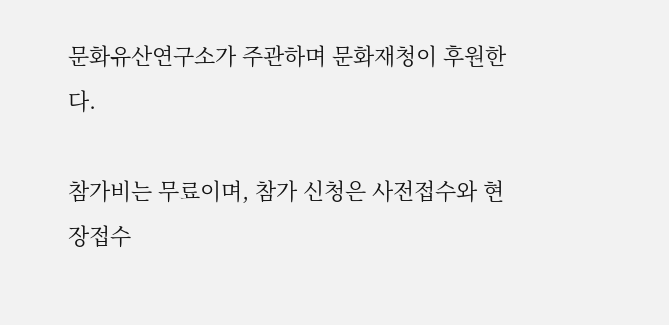문화유산연구소가 주관하며 문화재청이 후원한다.

참가비는 무료이며, 참가 신청은 사전접수와 현장접수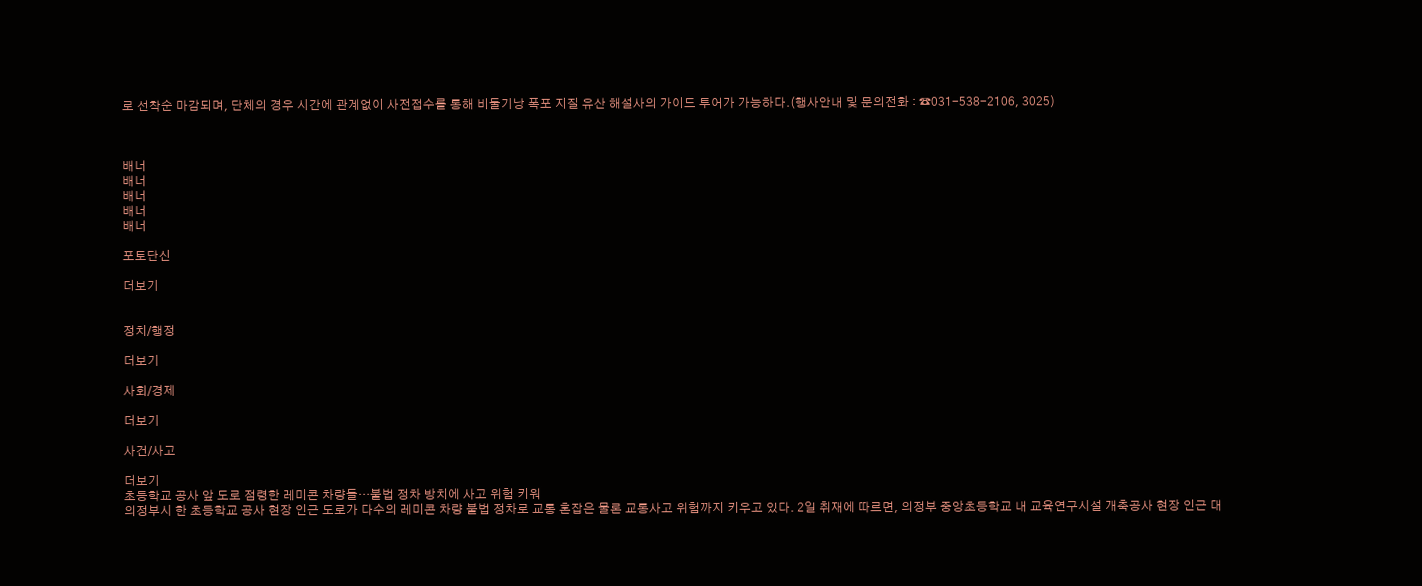로 선착순 마감되며, 단체의 경우 시간에 관계없이 사전접수를 통해 비둘기낭 폭포 지질 유산 해설사의 가이드 투어가 가능하다.(행사안내 및 문의전화 : ☎031-538-2106, 3025)



배너
배너
배너
배너
배너

포토단신

더보기


정치/행정

더보기

사회/경제

더보기

사건/사고

더보기
초등학교 공사 앞 도로 점령한 레미콘 차량들…불법 정차 방치에 사고 위험 키워
의정부시 한 초등학교 공사 현장 인근 도로가 다수의 레미콘 차량 불법 정차로 교통 혼잡은 물론 교통사고 위험까지 키우고 있다. 2일 취재에 따르면, 의정부 중앙초등학교 내 교육연구시설 개축공사 현장 인근 대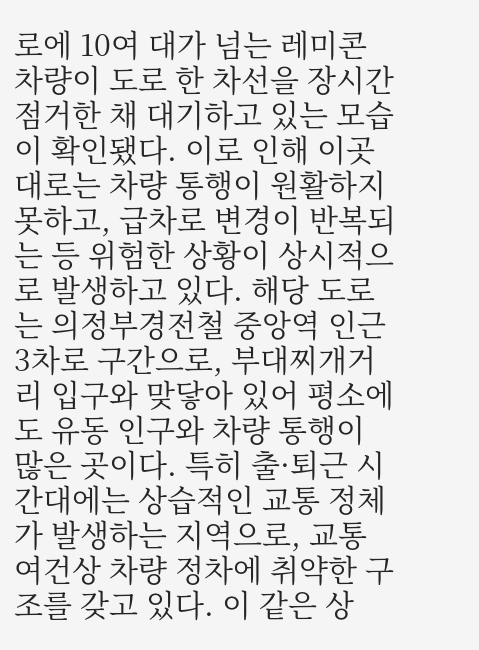로에 10여 대가 넘는 레미콘 차량이 도로 한 차선을 장시간 점거한 채 대기하고 있는 모습이 확인됐다. 이로 인해 이곳 대로는 차량 통행이 원활하지 못하고, 급차로 변경이 반복되는 등 위험한 상황이 상시적으로 발생하고 있다. 해당 도로는 의정부경전철 중앙역 인근 3차로 구간으로, 부대찌개거리 입구와 맞닿아 있어 평소에도 유동 인구와 차량 통행이 많은 곳이다. 특히 출·퇴근 시간대에는 상습적인 교통 정체가 발생하는 지역으로, 교통 여건상 차량 정차에 취약한 구조를 갖고 있다. 이 같은 상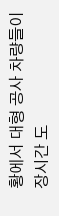황에서 대형 공사 차량들이 장시간 도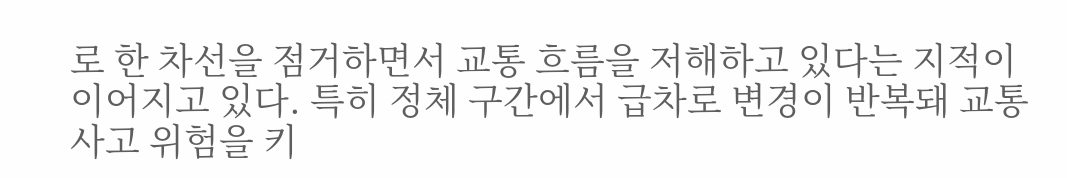로 한 차선을 점거하면서 교통 흐름을 저해하고 있다는 지적이 이어지고 있다. 특히 정체 구간에서 급차로 변경이 반복돼 교통사고 위험을 키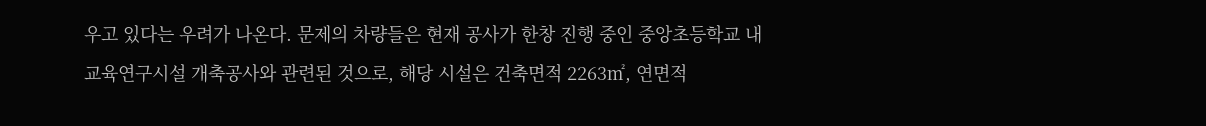우고 있다는 우려가 나온다. 문제의 차량들은 현재 공사가 한창 진행 중인 중앙초등학교 내 교육연구시설 개축공사와 관련된 것으로, 해당 시설은 건축면적 2263㎡, 연면적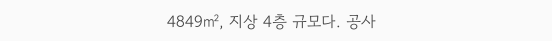4849㎡, 지상 4층 규모다. 공사